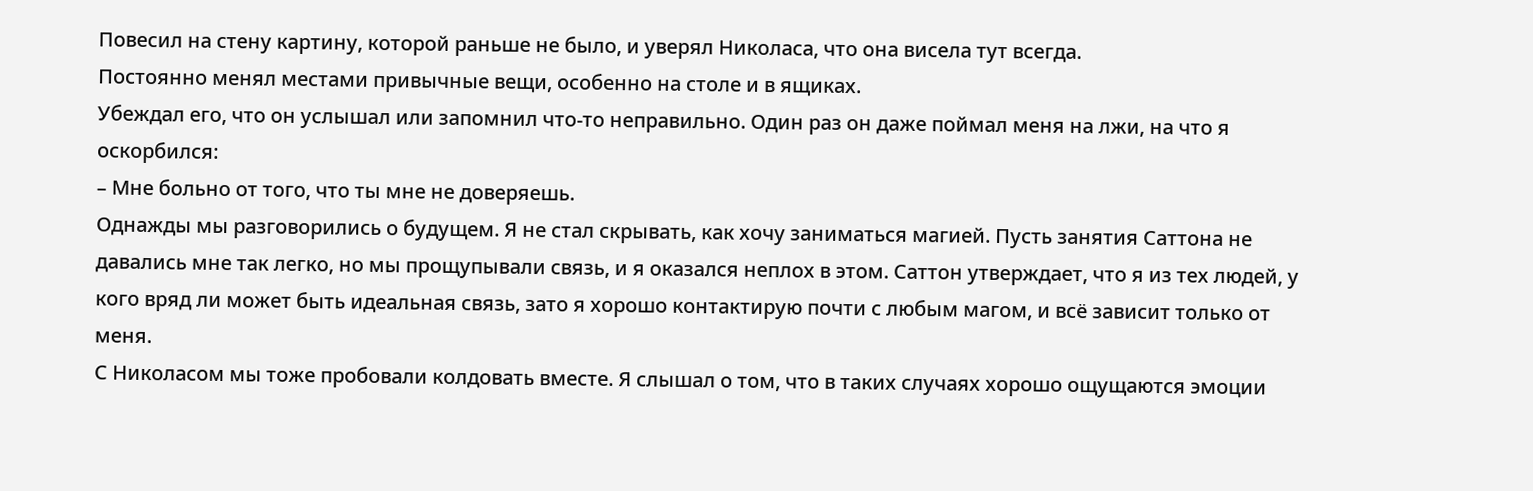Повесил на стену картину, которой раньше не было, и уверял Николаса, что она висела тут всегда.
Постоянно менял местами привычные вещи, особенно на столе и в ящиках.
Убеждал его, что он услышал или запомнил что-то неправильно. Один раз он даже поймал меня на лжи, на что я оскорбился:
– Мне больно от того, что ты мне не доверяешь.
Однажды мы разговорились о будущем. Я не стал скрывать, как хочу заниматься магией. Пусть занятия Саттона не давались мне так легко, но мы прощупывали связь, и я оказался неплох в этом. Саттон утверждает, что я из тех людей, у кого вряд ли может быть идеальная связь, зато я хорошо контактирую почти с любым магом, и всё зависит только от меня.
С Николасом мы тоже пробовали колдовать вместе. Я слышал о том, что в таких случаях хорошо ощущаются эмоции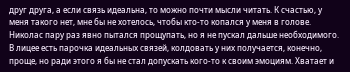друг друга, а если связь идеальна, то можно почти мысли читать. К счастью, у меня такого нет, мне бы не хотелось, чтобы кто-то копался у меня в голове. Николас пару раз явно пытался прощупать, но я не пускал дальше необходимого.
В лицее есть парочка идеальных связей, колдовать у них получается, конечно, проще, но ради этого я бы не стал допускать кого-то к своим эмоциям. Хватает и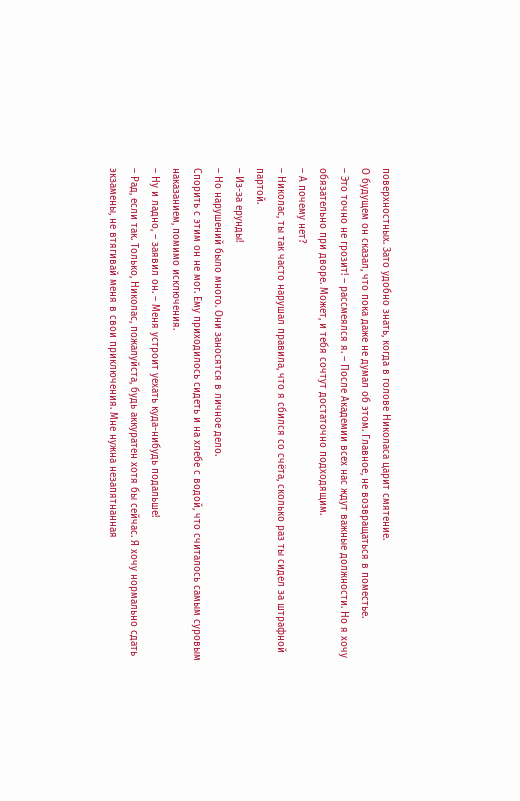поверхностных. Зато удобно знать, когда в голове Николаса царит смятение.
О будущем он сказал, что пока даже не думал об этом. Главное, не возвращаться в поместье.
– Это точно не грозит! – рассмеялся я. – После Академии всех нас ждут важные должности. Но я хочу обязательно при дворе. Может, и тебя сочтут достаточно подходящим.
– А почему нет?
– Николас, ты так часто нарушал правила, что я сбился со счёта, сколько раз ты сидел за штрафной партой.
– Из-за ерунды!
– Но нарушений было много. Они заносятся в личное дело.
Спорить с этим он не мог. Ему приходилось сидеть и на хлебе с водой, что считалось самым суровым наказанием, помимо исключения.
– Ну и ладно, – заявил он. – Меня устроит уехать куда-нибудь подальше!
– Рад, если так. Только, Николас, пожалуйста, будь аккуратен хотя бы сейчас. Я хочу нормально сдать экзамены, не втягивай меня в свои приключения. Мне нужна незапятнанная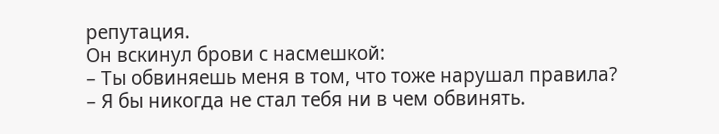репутация.
Он вскинул брови с насмешкой:
– Ты обвиняешь меня в том, что тоже нарушал правила?
– Я бы никогда не стал тебя ни в чем обвинять.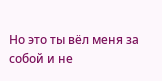Но это ты вёл меня за собой и не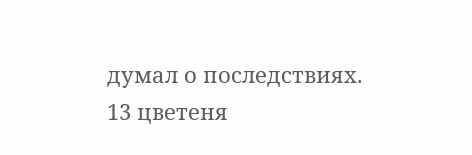думал о последствиях.
13 цветеня